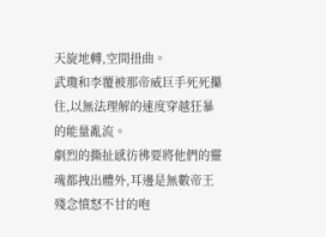天旋地轉,空間扭曲。
武瓊和李覆被那帝威巨手死死攥住,以無法理解的速度穿越狂暴的能量亂流。
劇烈的撕扯感彷彿要將他們的靈魂都拽出體外,耳邊是無數帝王殘念憤怒不甘的咆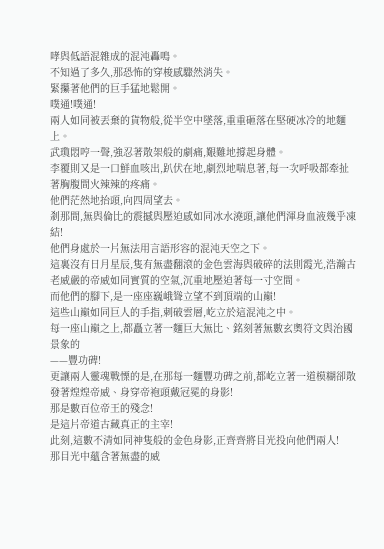哮與低語混雜成的混沌轟鳴。
不知過了多久,那恐怖的穿梭感驟然消失。
緊攥著他們的巨手猛地鬆開。
噗通!噗通!
兩人如同被丟棄的貨物般,從半空中墜落,重重砸落在堅硬冰冷的地麵上。
武瓊悶哼一聲,強忍著散架般的劇痛,艱難地撐起身體。
李覆則又是一口鮮血咳出,趴伏在地,劇烈地喘息著,每一次呼吸都牽扯著胸腹間火辣辣的疼痛。
他們茫然地抬頭,向四周望去。
剎那間,無與倫比的震撼與壓迫感如同冰水澆頭,讓他們渾身血液幾乎凍結!
他們身處於一片無法用言語形容的混沌天空之下。
這裏沒有日月星辰,隻有無盡翻滾的金色雲海與破碎的法則霞光,浩瀚古老威嚴的帝威如同實質的空氣,沉重地壓迫著每一寸空間。
而他們的腳下,是一座座巍峨聳立望不到頂端的山巔!
這些山巔如同巨人的手指,刺破雲層,屹立於這混沌之中。
每一座山巔之上,都矗立著一麵巨大無比、銘刻著無數玄奧符文與治國景象的
——豐功碑!
更讓兩人靈魂戰慄的是,在那每一麵豐功碑之前,都屹立著一道模糊卻散發著煌煌帝威、身穿帝袍頭戴冠冕的身影!
那是數百位帝王的殘念!
是這片帝道古藏真正的主宰!
此刻,這數不清如同神隻般的金色身影,正齊齊將目光投向他們兩人!
那目光中蘊含著無盡的威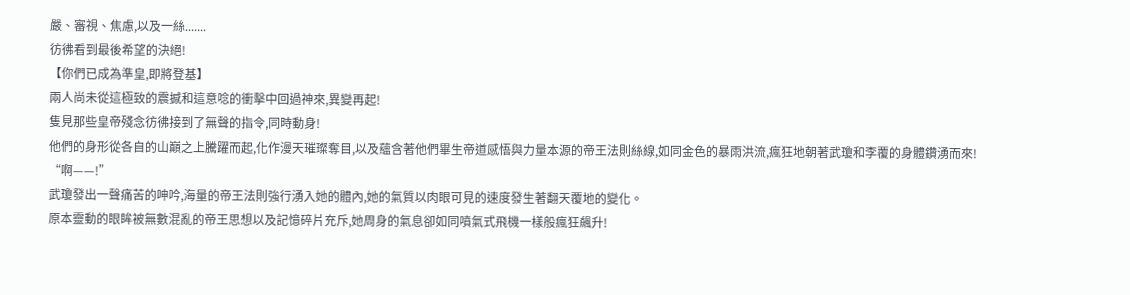嚴、審視、焦慮,以及一絲.......
彷彿看到最後希望的決絕!
【你們已成為準皇,即將登基】
兩人尚未從這極致的震撼和這意唸的衝擊中回過神來,異變再起!
隻見那些皇帝殘念彷彿接到了無聲的指令,同時動身!
他們的身形從各自的山巔之上騰躍而起,化作漫天璀璨奪目,以及蘊含著他們畢生帝道感悟與力量本源的帝王法則絲線,如同金色的暴雨洪流,瘋狂地朝著武瓊和李覆的身體鑽湧而來!
“啊——!”
武瓊發出一聲痛苦的呻吟,海量的帝王法則強行湧入她的體內,她的氣質以肉眼可見的速度發生著翻天覆地的變化。
原本靈動的眼眸被無數混亂的帝王思想以及記憶碎片充斥,她周身的氣息卻如同噴氣式飛機一樣般瘋狂飆升!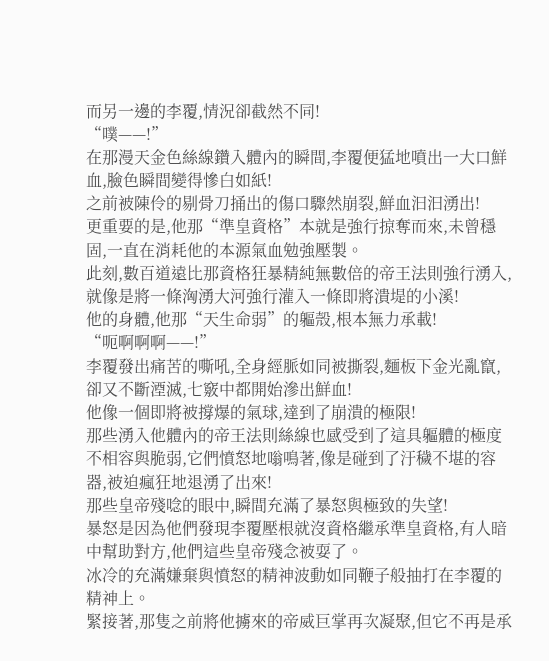而另一邊的李覆,情況卻截然不同!
“噗——!”
在那漫天金色絲線鑽入體內的瞬間,李覆便猛地噴出一大口鮮血,臉色瞬間變得慘白如紙!
之前被陳伶的剔骨刀捅出的傷口驟然崩裂,鮮血汩汩湧出!
更重要的是,他那“準皇資格”本就是強行掠奪而來,未曾穩固,一直在消耗他的本源氣血勉強壓製。
此刻,數百道遠比那資格狂暴精純無數倍的帝王法則強行湧入,就像是將一條洶湧大河強行灌入一條即將潰堤的小溪!
他的身體,他那“天生命弱”的軀殼,根本無力承載!
“呃啊啊啊——!”
李覆發出痛苦的嘶吼,全身經脈如同被撕裂,麵板下金光亂竄,卻又不斷湮滅,七竅中都開始滲出鮮血!
他像一個即將被撐爆的氣球,達到了崩潰的極限!
那些湧入他體內的帝王法則絲線也感受到了這具軀體的極度不相容與脆弱,它們憤怒地嗡鳴著,像是碰到了汙穢不堪的容器,被迫瘋狂地退湧了出來!
那些皇帝殘唸的眼中,瞬間充滿了暴怒與極致的失望!
暴怒是因為他們發現李覆壓根就沒資格繼承準皇資格,有人暗中幫助對方,他們這些皇帝殘念被耍了。
冰冷的充滿嫌棄與憤怒的精神波動如同鞭子般抽打在李覆的精神上。
緊接著,那隻之前將他擄來的帝威巨掌再次凝聚,但它不再是承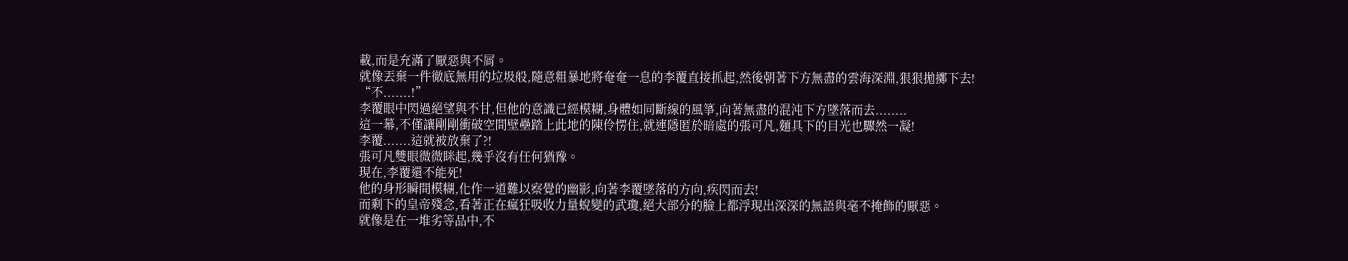載,而是充滿了厭惡與不屑。
就像丟棄一件徹底無用的垃圾般,隨意粗暴地將奄奄一息的李覆直接抓起,然後朝著下方無盡的雲海深淵,狠狠拋擲下去!
“不.......!”
李覆眼中閃過絕望與不甘,但他的意識已經模糊,身體如同斷線的風箏,向著無盡的混沌下方墜落而去........
這一幕,不僅讓剛剛衝破空間壁壘踏上此地的陳伶愣住,就連隱匿於暗處的張可凡,麵具下的目光也驟然一凝!
李覆.......這就被放棄了?!
張可凡雙眼微微眯起,幾乎沒有任何猶豫。
現在,李覆還不能死!
他的身形瞬間模糊,化作一道難以察覺的幽影,向著李覆墜落的方向,疾閃而去!
而剩下的皇帝殘念,看著正在瘋狂吸收力量蛻變的武瓊,絕大部分的臉上都浮現出深深的無語與毫不掩飾的厭惡。
就像是在一堆劣等品中,不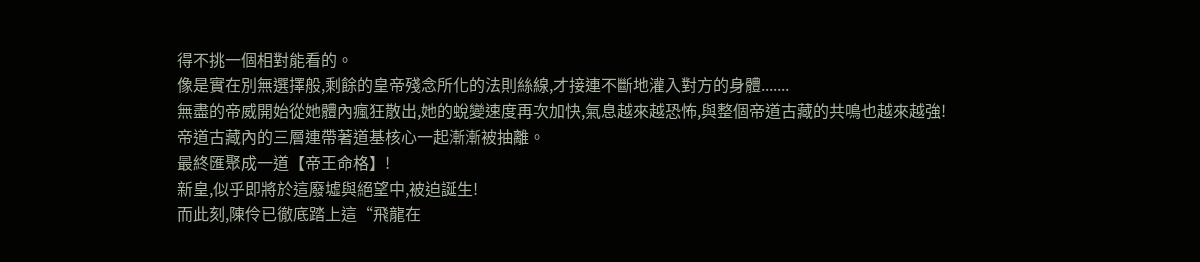得不挑一個相對能看的。
像是實在別無選擇般,剩餘的皇帝殘念所化的法則絲線,才接連不斷地灌入對方的身體.......
無盡的帝威開始從她體內瘋狂散出,她的蛻變速度再次加快,氣息越來越恐怖,與整個帝道古藏的共鳴也越來越強!
帝道古藏內的三層連帶著道基核心一起漸漸被抽離。
最終匯聚成一道【帝王命格】!
新皇,似乎即將於這廢墟與絕望中,被迫誕生!
而此刻,陳伶已徹底踏上這“飛龍在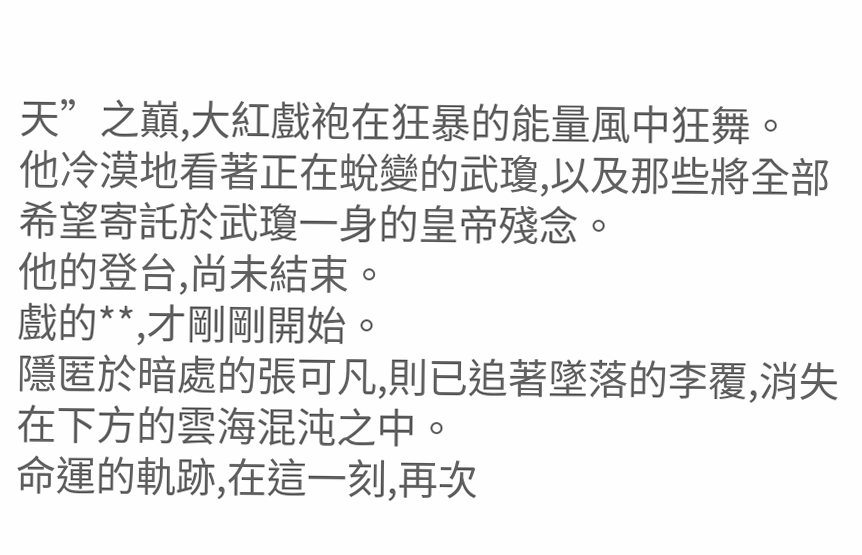天”之巔,大紅戲袍在狂暴的能量風中狂舞。
他冷漠地看著正在蛻變的武瓊,以及那些將全部希望寄託於武瓊一身的皇帝殘念。
他的登台,尚未結束。
戲的**,才剛剛開始。
隱匿於暗處的張可凡,則已追著墜落的李覆,消失在下方的雲海混沌之中。
命運的軌跡,在這一刻,再次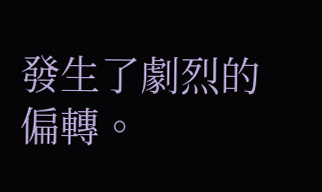發生了劇烈的偏轉。